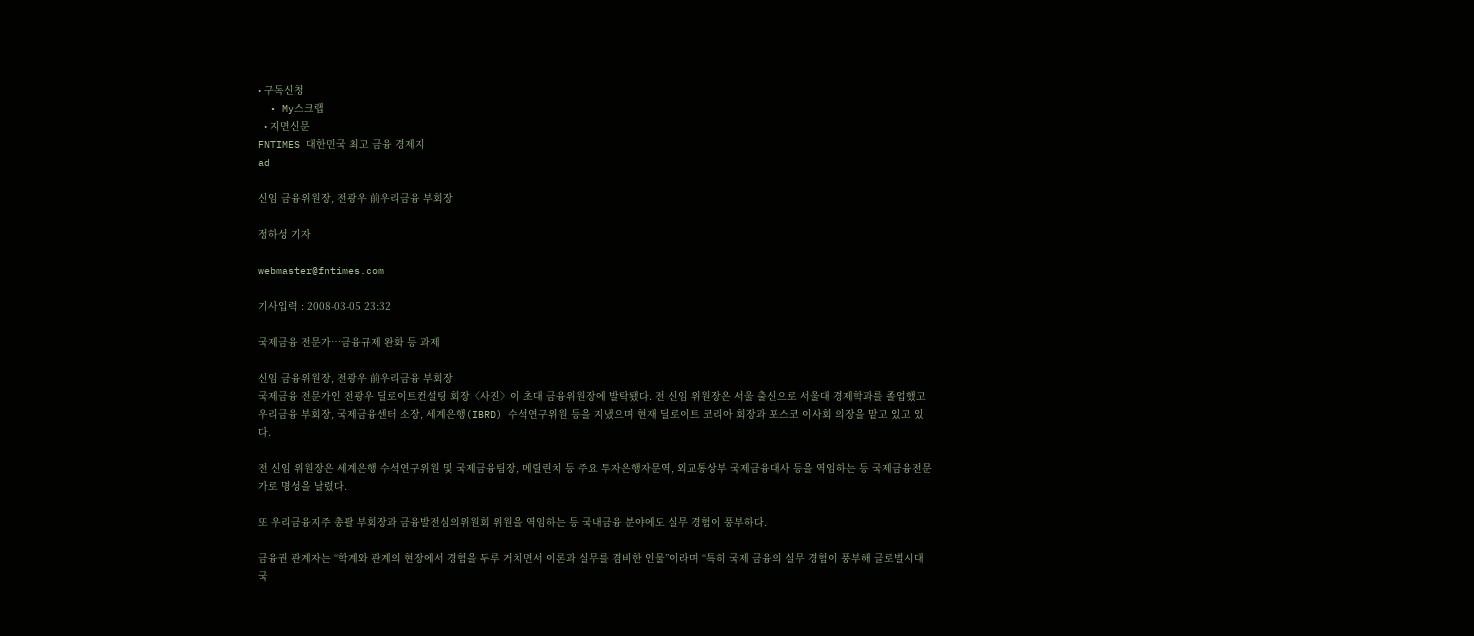• 구독신청
  • My스크랩
  • 지면신문
FNTIMES 대한민국 최고 금융 경제지
ad

신임 금융위원장, 전광우 前우리금융 부회장

정하성 기자

webmaster@fntimes.com

기사입력 : 2008-03-05 23:32

국제금융 전문가…금융규제 완화 등 과제

신임 금융위원장, 전광우 前우리금융 부회장
국제금융 전문가인 전광우 딜로이트컨설팅 회장〈사진〉이 초대 금융위원장에 발탁됐다. 전 신임 위원장은 서울 출신으로 서울대 경제학과를 졸업했고 우리금융 부회장, 국제금융센터 소장, 세계은행(IBRD) 수석연구위원 등을 지냈으며 현재 딜로이트 코리아 회장과 포스코 이사회 의장을 맡고 있고 있다.

전 신임 위원장은 세계은행 수석연구위원 및 국제금융팀장, 메릴린치 등 주요 투자은행자문역, 외교통상부 국제금융대사 등을 역임하는 등 국제금융전문가로 명성을 날렸다.

또 우리금융지주 총괄 부회장과 금융발전심의위원회 위원을 역임하는 등 국내금융 분야에도 실무 경험이 풍부하다.

금융권 관계자는 “학계와 관계의 현장에서 경험을 두루 거치면서 이론과 실무를 겸비한 인물”이라며 “특히 국제 금융의 실무 경험이 풍부해 글로벌시대 국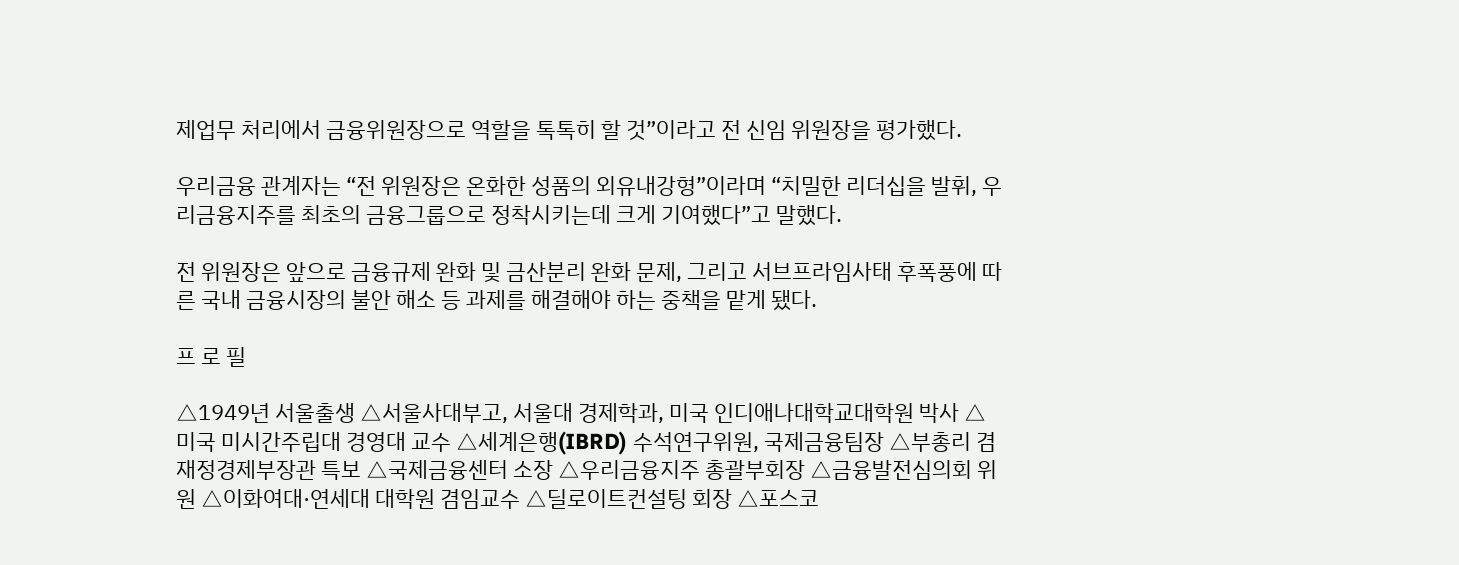제업무 처리에서 금융위원장으로 역할을 톡톡히 할 것”이라고 전 신임 위원장을 평가했다.

우리금융 관계자는 “전 위원장은 온화한 성품의 외유내강형”이라며 “치밀한 리더십을 발휘, 우리금융지주를 최초의 금융그룹으로 정착시키는데 크게 기여했다”고 말했다.

전 위원장은 앞으로 금융규제 완화 및 금산분리 완화 문제, 그리고 서브프라임사태 후폭풍에 따른 국내 금융시장의 불안 해소 등 과제를 해결해야 하는 중책을 맡게 됐다.

프 로 필

△1949년 서울출생 △서울사대부고, 서울대 경제학과, 미국 인디애나대학교대학원 박사 △미국 미시간주립대 경영대 교수 △세계은행(IBRD) 수석연구위원, 국제금융팀장 △부총리 겸 재정경제부장관 특보 △국제금융센터 소장 △우리금융지주 총괄부회장 △금융발전심의회 위원 △이화여대·연세대 대학원 겸임교수 △딜로이트컨설팅 회장 △포스코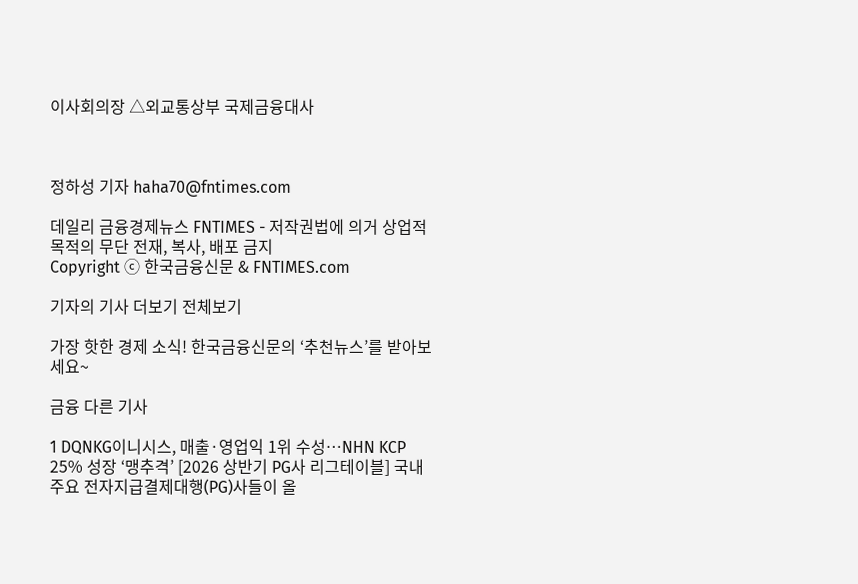이사회의장 △외교통상부 국제금융대사



정하성 기자 haha70@fntimes.com

데일리 금융경제뉴스 FNTIMES - 저작권법에 의거 상업적 목적의 무단 전재, 복사, 배포 금지
Copyright ⓒ 한국금융신문 & FNTIMES.com

기자의 기사 더보기 전체보기

가장 핫한 경제 소식! 한국금융신문의 ‘추천뉴스’를 받아보세요~

금융 다른 기사

1 DQNKG이니시스, 매출·영업익 1위 수성…NHN KCP 25% 성장 ‘맹추격’ [2026 상반기 PG사 리그테이블] 국내 주요 전자지급결제대행(PG)사들이 올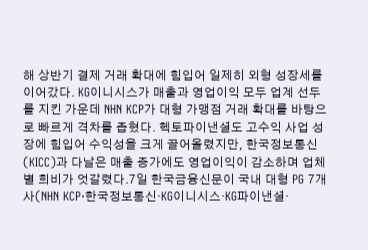해 상반기 결제 거래 확대에 힘입어 일제히 외형 성장세를 이어갔다. KG이니시스가 매출과 영업이익 모두 업계 선두를 지킨 가운데 NHN KCP가 대형 가맹점 거래 확대를 바탕으로 빠르게 격차를 좁혔다. 헥토파이낸셜도 고수익 사업 성장에 힘입어 수익성을 크게 끌어올렸지만, 한국정보통신(KICC)과 다날은 매출 증가에도 영업이익이 감소하며 업체별 희비가 엇갈렸다.7일 한국금융신문이 국내 대형 PG 7개사(NHN KCP·한국정보통신·KG이니시스·KG파이낸셜·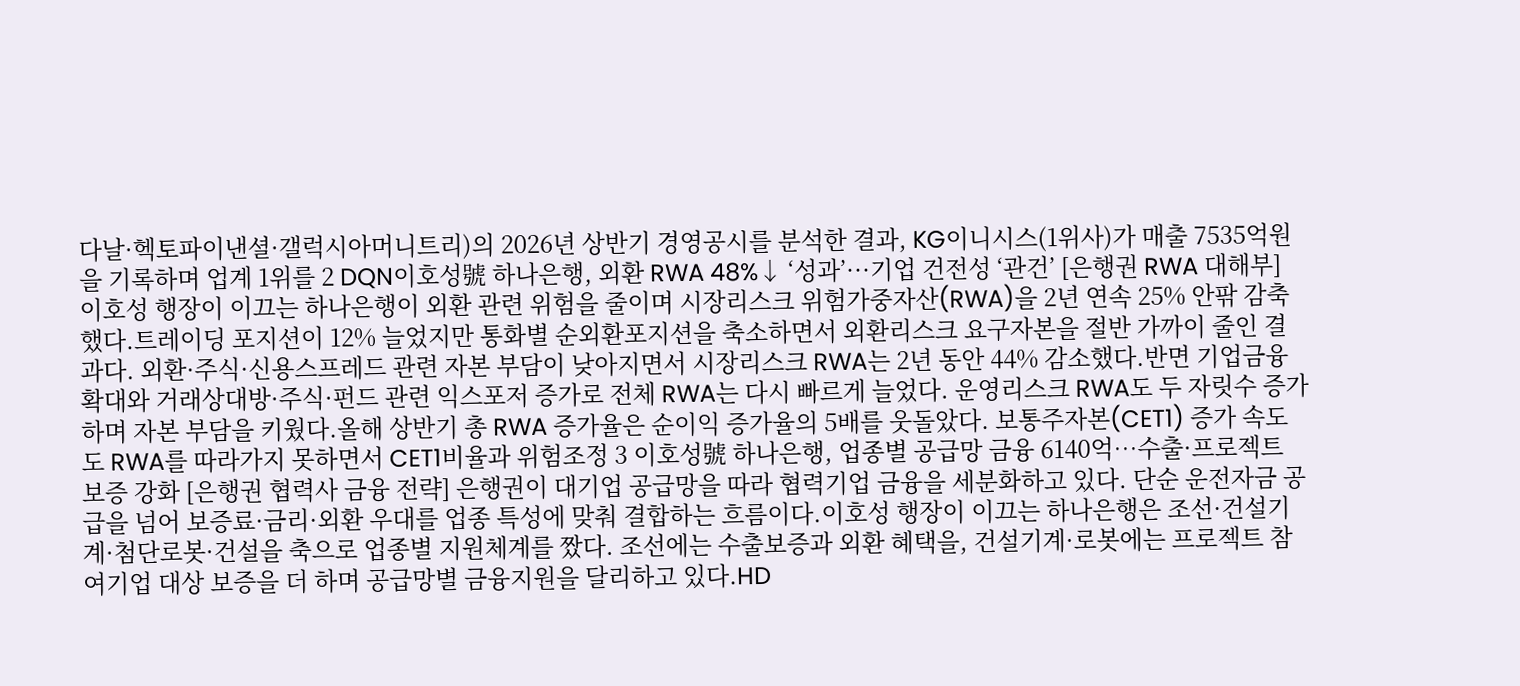다날·헥토파이낸셜·갤럭시아머니트리)의 2026년 상반기 경영공시를 분석한 결과, KG이니시스(1위사)가 매출 7535억원을 기록하며 업계 1위를 2 DQN이호성號 하나은행, 외환 RWA 48%↓ ‘성과’···기업 건전성 ‘관건’ [은행권 RWA 대해부] 이호성 행장이 이끄는 하나은행이 외환 관련 위험을 줄이며 시장리스크 위험가중자산(RWA)을 2년 연속 25% 안팎 감축했다.트레이딩 포지션이 12% 늘었지만 통화별 순외환포지션을 축소하면서 외환리스크 요구자본을 절반 가까이 줄인 결과다. 외환·주식·신용스프레드 관련 자본 부담이 낮아지면서 시장리스크 RWA는 2년 동안 44% 감소했다.반면 기업금융 확대와 거래상대방·주식·펀드 관련 익스포저 증가로 전체 RWA는 다시 빠르게 늘었다. 운영리스크 RWA도 두 자릿수 증가하며 자본 부담을 키웠다.올해 상반기 총 RWA 증가율은 순이익 증가율의 5배를 웃돌았다. 보통주자본(CET1) 증가 속도도 RWA를 따라가지 못하면서 CET1비율과 위험조정 3 이호성號 하나은행, 업종별 공급망 금융 6140억…수출·프로젝트 보증 강화 [은행권 협력사 금융 전략] 은행권이 대기업 공급망을 따라 협력기업 금융을 세분화하고 있다. 단순 운전자금 공급을 넘어 보증료·금리·외환 우대를 업종 특성에 맞춰 결합하는 흐름이다.이호성 행장이 이끄는 하나은행은 조선·건설기계·첨단로봇·건설을 축으로 업종별 지원체계를 짰다. 조선에는 수출보증과 외환 혜택을, 건설기계·로봇에는 프로젝트 참여기업 대상 보증을 더 하며 공급망별 금융지원을 달리하고 있다.HD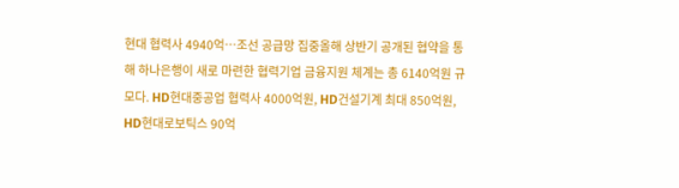현대 협력사 4940억…조선 공급망 집중올해 상반기 공개된 협약을 통해 하나은행이 새로 마련한 협력기업 금융지원 체계는 총 6140억원 규모다. HD현대중공업 협력사 4000억원, HD건설기계 최대 850억원, HD현대로보틱스 90억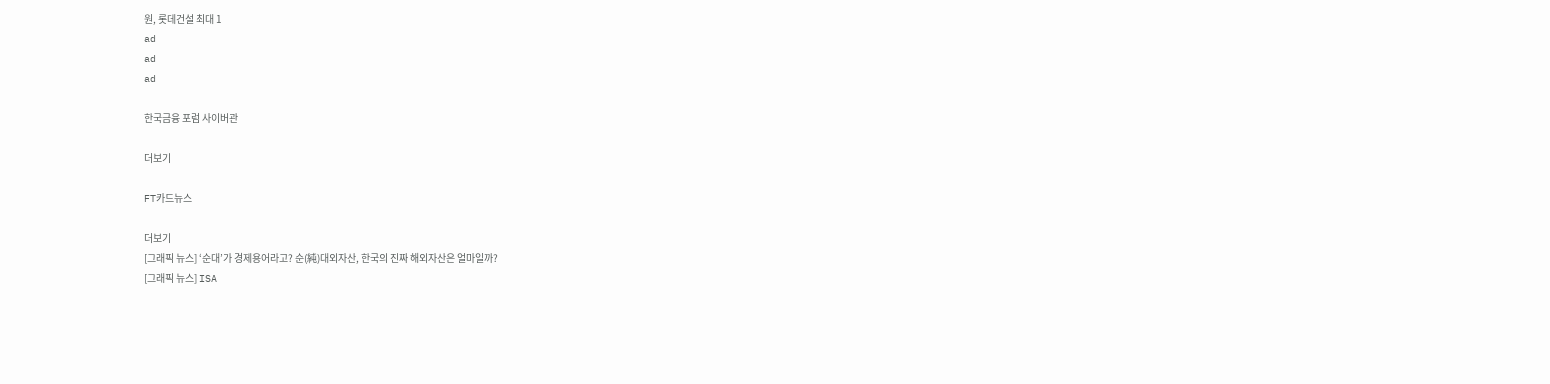원, 롯데건설 최대 1
ad
ad
ad

한국금융 포럼 사이버관

더보기

FT카드뉴스

더보기
[그래픽 뉴스] ‘순대’가 경제용어라고? 순(純)대외자산, 한국의 진짜 해외자산은 얼마일까?
[그래픽 뉴스] ISA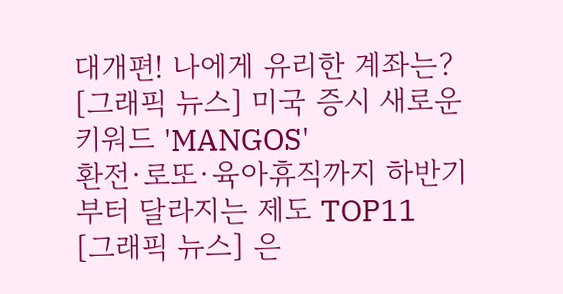대개편! 나에게 유리한 계좌는?
[그래픽 뉴스] 미국 증시 새로운 키워드 'MANGOS'
환전·로또·육아휴직까지 하반기부터 달라지는 제도 TOP11
[그래픽 뉴스] 은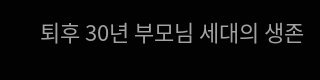퇴후 30년 부모님 세대의 생존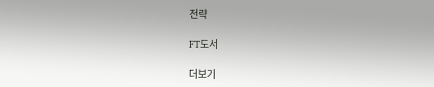전략

FT도서

더보기